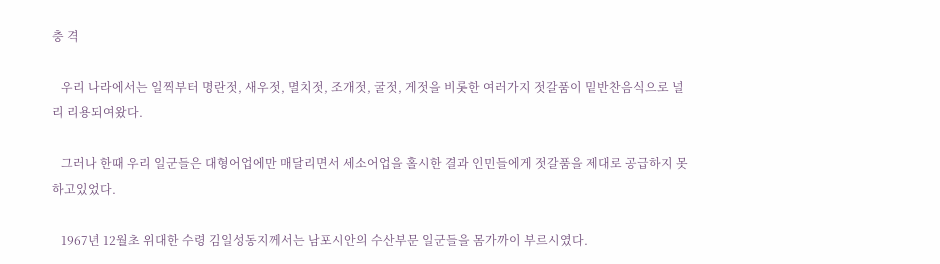충 격

   우리 나라에서는 일찍부터 명란젓, 새우젓, 멸치젓, 조개젓, 굴젓, 게젓을 비롯한 여러가지 젓갈품이 밑반찬음식으로 널리 리용되여왔다.

   그러나 한때 우리 일군들은 대형어업에만 매달리면서 세소어업을 홀시한 결과 인민들에게 젓갈품을 제대로 공급하지 못하고있었다.

   1967년 12월초 위대한 수령 김일성동지께서는 남포시안의 수산부문 일군들을 몸가까이 부르시였다.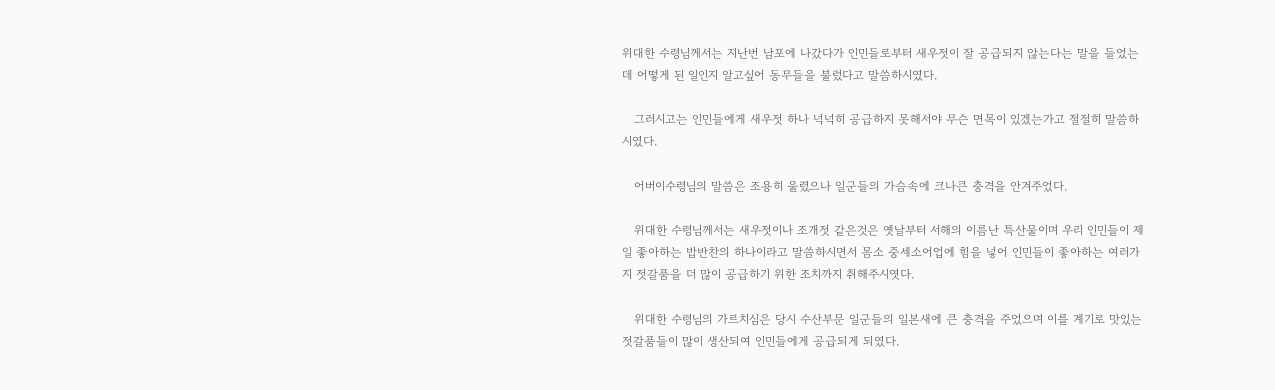위대한 수령님께서는 지난번 남포에 나갔다가 인민들로부터 새우젓이 잘 공급되지 않는다는 말을 들었는데 어떻게 된 일인지 알고싶어 동무들을 불렀다고 말씀하시였다.

   그러시고는 인민들에게 새우젓 하나 넉넉히 공급하지 못해서야 무슨 면목이 있겠는가고 절절히 말씀하시였다.

   어버이수령님의 말씀은 조용히 울렸으나 일군들의 가슴속에 크나큰 충격을 안겨주었다.

   위대한 수령님께서는 새우젓이나 조개젓 같은것은 옛날부터 서해의 이름난 특산물이며 우리 인민들이 제일 좋아하는 밥반찬의 하나이라고 말씀하시면서 몸소 중세소어업에 힘을 넣어 인민들이 좋아하는 여러가지 젓갈품을 더 많이 공급하기 위한 조치까지 취해주시엿다.

   위대한 수령님의 가르치심은 당시 수산부문 일군들의 일본새에 큰 충격을 주었으며 이를 계기로 맛있는 젓갈품들이 많이 생산되여 인민들에게 공급되게 되였다.